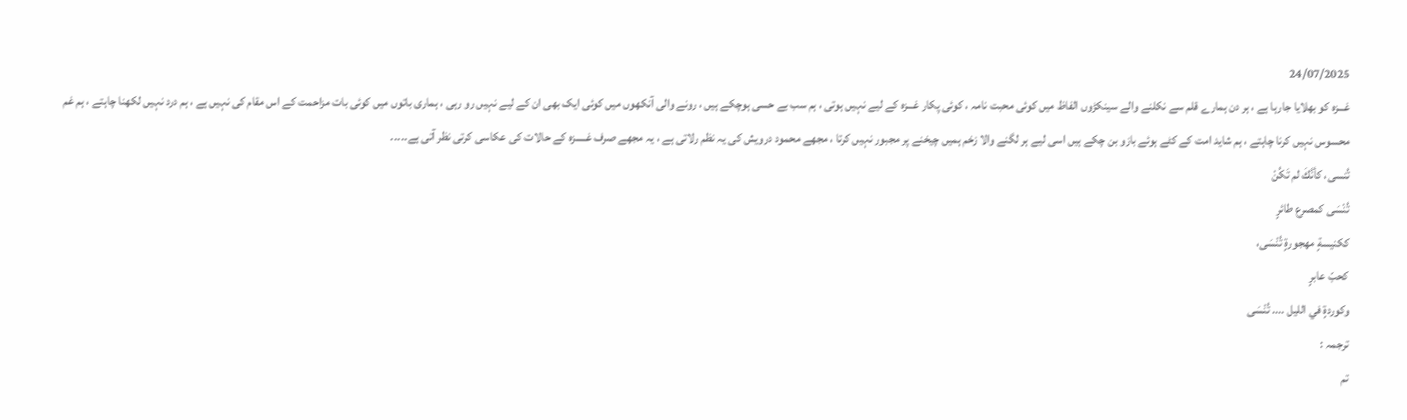24/07/2025
غـــزہ کو بھلایا جارہا ہے ، ہر دن ہمارے قلم سے نکلنے والے سینکڑوں الفاظ میں کوئی محبت نامہ ، کوئی پکار غـــزہ کے لیے نہیں ہوتی ، ہم سب بے حسی ہوچکے ہیں ، رونے والی آنکھوں میں کوئی ایک بھی ان کے لیے نہیں رو رہی ، ہماری باتوں میں کوئی بات مزاحمت کے اس مقام کی نہیں ہے ، ہم درد نہیں لکھنا چاہتے ، ہم غم محسوس نہیں کرنا چاہتے ، ہم شاید امت کے کٹے ہوئے بازو بن چکے ہیں اسی لیے ہر لگنے والا زخم ہمیں چیخنے پر مجبور نہیں کرتا ، مجھے محمود درویش کی یہ نظم رلاتی ہے ، یہ مجھے صرف غـــــزہ کے حالات کی عکاسی کرتی نظر آتی ہے۔۔۔۔۔
تُنسى، كأنَّكَ لم تَكُنْ
تُنْسَى كمصرع طائرٍ
ككنيسةٍ مهجورةٍ تُنْسَى،
كحبّ عابرٍ
وكوردةٍ في الليل .... تُنْسَى
ترجمہ :
تم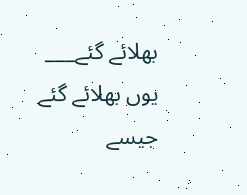بھلائے گئے___
یوں بھلائے گئے جیسے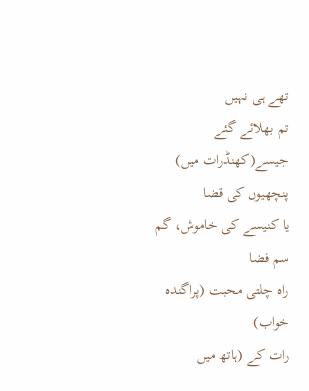تھے ہی نہیں
تم بھلائے گئے
جیسے(کھنڈرات میں) پنچھیوں کی قضا
یا کنیسے کی خاموش، گم سم فضا
راہ چلتی محبت (پراگندہ خواب)
رات کے (ہاتھ میں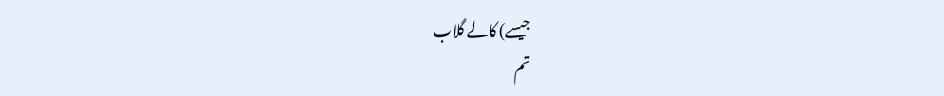جیسے) کالے گلاب
تم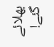بھلائے گئے!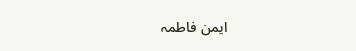ایمن فاطمہ